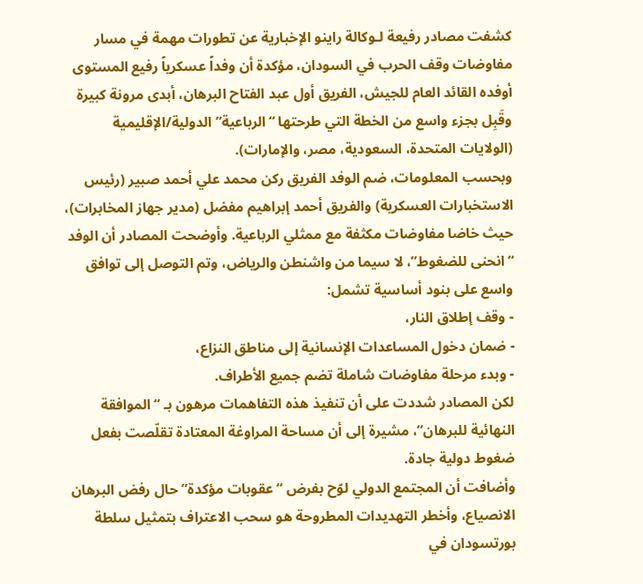كشفت مصادر رفيعة لـوكالة راينو الإخبارية عن تطورات مهمة في مسار مفاوضات وقف الحرب في السودان، مؤكدة أن وفداً عسكرياً رفيع المستوى أوفده القائد العام للجيش، الفريق أول عبد الفتاح البرهان، أبدى مرونة كبيرة وقَبِل بجزء واسع من الخطة التي طرحتها “الرباعية” الدولية/الإقليمية (الولايات المتحدة، السعودية، مصر، والإمارات).
وبحسب المعلومات، ضم الوفد الفريق ركن محمد علي أحمد صبير (رئيس الاستخبارات العسكرية) والفريق أحمد إبراهيم مفضل (مدير جهاز المخابرات)، حيث خاضا مفاوضات مكثفة مع ممثلي الرباعية. وأوضحت المصادر أن الوفد “انحنى للضغوط”، لا سيما من واشنطن والرياض، وتم التوصل إلى توافق واسع على بنود أساسية تشمل:
- وقف إطلاق النار،
- ضمان دخول المساعدات الإنسانية إلى مناطق النزاع،
- وبدء مرحلة مفاوضات شاملة تضم جميع الأطراف.
لكن المصادر شددت على أن تنفيذ هذه التفاهمات مرهون بـ “الموافقة النهائية للبرهان”، مشيرة إلى أن مساحة المراوغة المعتادة تقلّصت بفعل ضغوط دولية جادة.
وأضافت أن المجتمع الدولي لوّح بفرض “عقوبات مؤكدة” حال رفض البرهان الانصياع، وأخطر التهديدات المطروحة هو سحب الاعتراف بتمثيل سلطة بورتسودان في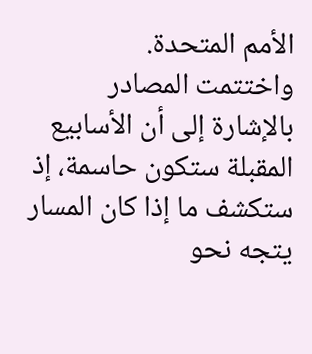الأمم المتحدة.
واختتمت المصادر بالإشارة إلى أن الأسابيع المقبلة ستكون حاسمة، إذ ستكشف ما إذا كان المسار يتجه نحو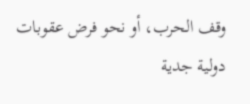وقف الحرب، أو نحو فرض عقوبات دولية جدية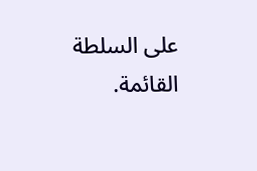على السلطة القائمة.